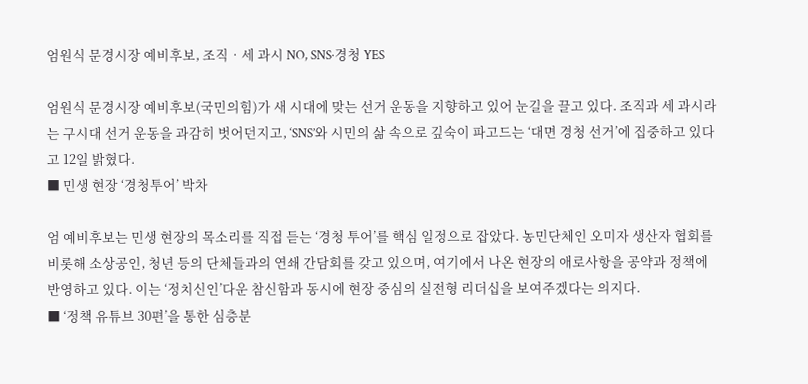엄원식 문경시장 예비후보, 조직‧세 과시 NO, SNS·경청 YES

엄원식 문경시장 예비후보(국민의힘)가 새 시대에 맞는 선거 운동을 지향하고 있어 눈길을 끌고 있다. 조직과 세 과시라는 구시대 선거 운동을 과감히 벗어던지고, ‘SNS’와 시민의 삶 속으로 깊숙이 파고드는 ‘대면 경청 선거’에 집중하고 있다고 12일 밝혔다.
■ 민생 현장 ‘경청투어’ 박차

엄 예비후보는 민생 현장의 목소리를 직접 듣는 ‘경청 투어’를 핵심 일정으로 잡았다. 농민단체인 오미자 생산자 협회를 비롯해 소상공인, 청년 등의 단체들과의 연쇄 간담회를 갖고 있으며, 여기에서 나온 현장의 애로사항을 공약과 정책에 반영하고 있다. 이는 ‘정치신인’다운 참신함과 동시에 현장 중심의 실전형 리더십을 보여주겠다는 의지다.
■ ‘정책 유튜브 30편’을 통한 심층분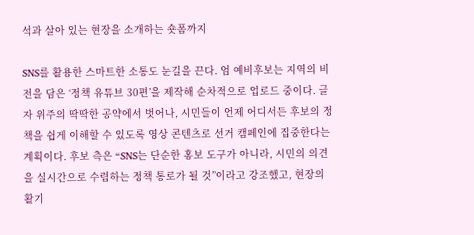석과 살아 있는 현장을 소개하는 숏폼까지

SNS를 활용한 스마트한 소통도 눈길을 끈다. 엄 예비후보는 지역의 비전을 담은 ‘정책 유튜브 30편’을 제작해 순차적으로 업로드 중이다. 글자 위주의 딱딱한 공약에서 벗어나, 시민들이 언제 어디서든 후보의 정책을 쉽게 이해할 수 있도록 영상 콘텐츠로 선거 캠페인에 집중한다는 계획이다. 후보 측은 “SNS는 단순한 홍보 도구가 아니라, 시민의 의견을 실시간으로 수렴하는 정책 통로가 될 것”이라고 강조했고, 현장의 활기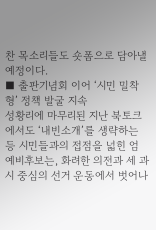찬 목소리들도 숏폼으로 담아낼 예정이다.
■ 출판기념회 이어 ‘시민 밀착형’ 정책 발굴 지속
성황리에 마무리된 지난 북토크에서도 ‘내빈소개’를 생략하는 등 시민들과의 접점을 넓힌 엄 예비후보는, 화려한 의전과 세 과시 중심의 선거 운동에서 벗어나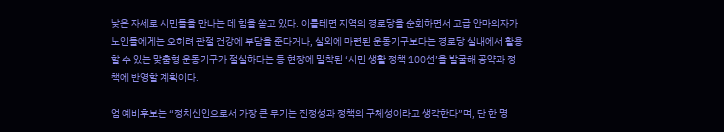낮은 자세로 시민들을 만나는 데 힘을 쏟고 있다. 이를테면 지역의 경로당을 순회하면서 고급 안마의자가 노인들에게는 오히려 관절 건강에 부담을 준다거나, 실외에 마련된 운동기구보다는 경로당 실내에서 활용할 수 있는 맞춤형 운동기구가 절실하다는 등 현장에 밀착된 ‘시민 생활 정책 100선’을 발굴해 공약과 정책에 반영할 계획이다.

엄 예비후보는 “정치신인으로서 가장 큰 무기는 진정성과 정책의 구체성이라고 생각한다”며, 단 한 명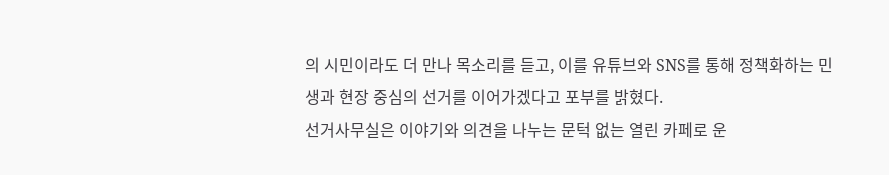의 시민이라도 더 만나 목소리를 듣고, 이를 유튜브와 SNS를 통해 정책화하는 민생과 현장 중심의 선거를 이어가겠다고 포부를 밝혔다.
선거사무실은 이야기와 의견을 나누는 문턱 없는 열린 카페로 운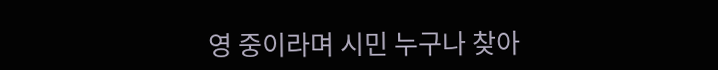영 중이라며 시민 누구나 찾아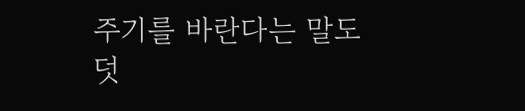주기를 바란다는 말도 덧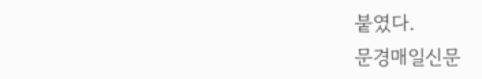붙였다.
문경매일신문